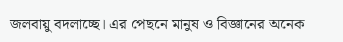জলবায়ু বদলাচ্ছে। এর পেছনে মানুষ ও বিজ্ঞানের অনেক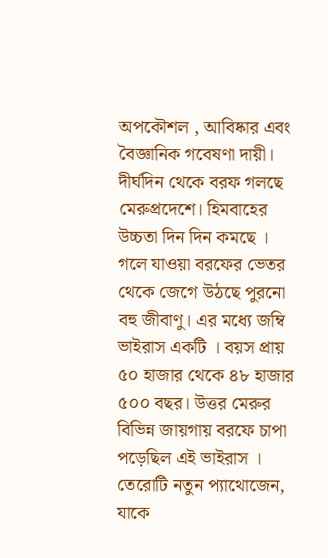অপকৌশল , আবিষ্কার এবং বৈজ্ঞানিক গবেষণা দায়ী। দীর্ঘদিন থেকে বরফ গলছে মেরুপ্রদেশে। হিমবাহের উচ্চতা দিন দিন কমছে । গলে যাওয়া বরফের ভেতর থেকে জেগে উঠছে পুরনো বহু জীবাণু। এর মধ্যে জম্বি ভাইরাস একটি । বয়স প্রায় ৫০ হাজার থেকে ৪৮ হাজার ৫০০ বছর। উত্তর মেরুর বিভিন্ন জায়গায় বরফে চাপা পড়েছিল এই ভাইরাস । তেরোটি নতুন প্যাথোজেন, যাকে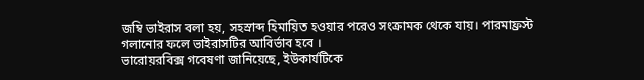জম্বি ভাইরাস বলা হয়, সহস্রাব্দ হিমায়িত হওয়ার পরেও সংক্রামক থেকে যায়। পারমাফ্রস্ট গলানোর ফলে ভাইরাসটির আবির্ভাব হবে ।
ভারোয়রবিক্স গবেষণা জানিয়েছে, ইউকার্যটিকে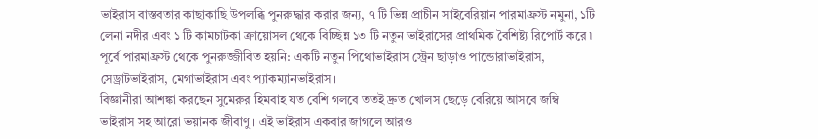ভাইরাস বাস্তবতার কাছাকাছি উপলব্ধি পুনরুদ্ধার করার জন্য, ৭ টি ভিন্ন প্রাচীন সাইবেরিয়ান পারমাফ্রস্ট নমুনা, ১টি লেনা নদীর এবং ১ টি কামচাটকা ক্রায়োসল থেকে বিচ্ছিন্ন ১৩ টি নতুন ভাইরাসের প্রাথমিক বৈশিষ্ট্য রিপোর্ট করে ৷ পূর্বে পারমাফ্রস্ট থেকে পুনরুজ্জীবিত হয়নি: একটি নতুন পিথোভাইরাস স্ট্রেন ছাড়াও পান্ডোরাভাইরাস, সেড্রাটভাইরাস, মেগাভাইরাস এবং প্যাকম্যানভাইরাস।
বিজ্ঞানীরা আশঙ্কা করছেন সুমেরুর হিমবাহ যত বেশি গলবে ততই দ্রুত খোলস ছেড়ে বেরিয়ে আসবে জম্বি ভাইরাস সহ আরো ভয়ানক জীবাণু । এই ভাইরাস একবার জাগলে আরও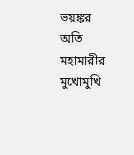ভয়ঙ্কর অতি মহামারীর মুখোমুখি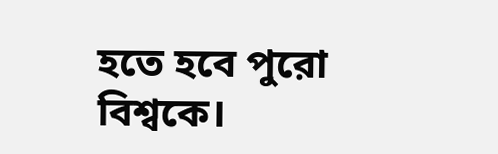হতে হবে পুরো বিশ্বকে।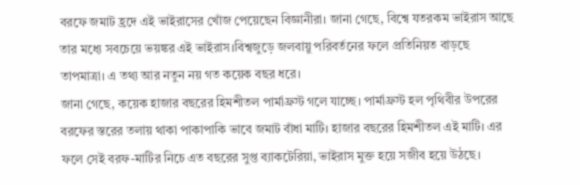বরফে জমাট হ্রদে এই ভাইরাসের খোঁজ পেয়েছেন বিজ্ঞানীরা। জানা গেছে, বিশ্বে যতরকম ভাইরাস আছে তার মধ্যে সবচেয়ে ভয়ঙ্কর এই ভাইরাস।বিশ্বজুড়ে জলবায়ু পরিবর্তনের ফলে প্রতিনিয়ত বাড়ছে তাপমাত্রা। এ তথ্য আর নতুন নয় গত কয়েক বছর ধরে।
জানা গেছে, কয়েক হাজার বছরের হিমশীতল পার্মাফ্রস্ট গলে যাচ্ছে। পার্মাফ্রস্ট হল পৃথিবীর উপরের বরফের স্তরের তলায় থাকা পাকাপাকি ভাবে জমাট বাঁধা মাটি। হাজার বছরের হিমশীতল এই মাটি। এর ফলে সেই বরফ-মাটির নিচে এত বছরের সুপ্ত ব্যাকটেরিয়া, ভাইরাস মুক্ত হয়ে সজীব হয়ে উঠছে।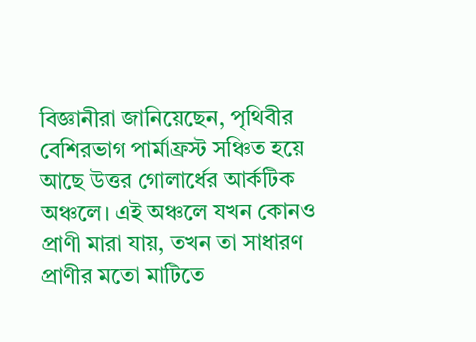বিজ্ঞানীরা জানিয়েছেন, পৃথিবীর বেশিরভাগ পার্মাফ্রস্ট সঞ্চিত হয়ে আছে উত্তর গোলার্ধের আর্কটিক অঞ্চলে। এই অঞ্চলে যখন কোনও প্রাণী মারা যায়, তখন তা সাধারণ প্রাণীর মতো মাটিতে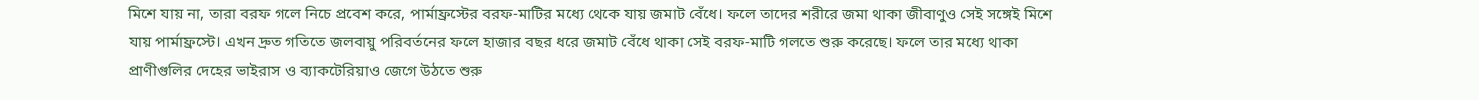মিশে যায় না, তারা বরফ গলে নিচে প্রবেশ করে, পার্মাফ্রস্টের বরফ-মাটির মধ্যে থেকে যায় জমাট বেঁধে। ফলে তাদের শরীরে জমা থাকা জীবাণুও সেই সঙ্গেই মিশে যায় পার্মাফ্রস্টে। এখন দ্রুত গতিতে জলবায়ু পরিবর্তনের ফলে হাজার বছর ধরে জমাট বেঁধে থাকা সেই বরফ-মাটি গলতে শুরু করেছে। ফলে তার মধ্যে থাকা প্রাণীগুলির দেহের ভাইরাস ও ব্যাকটেরিয়াও জেগে উঠতে শুরু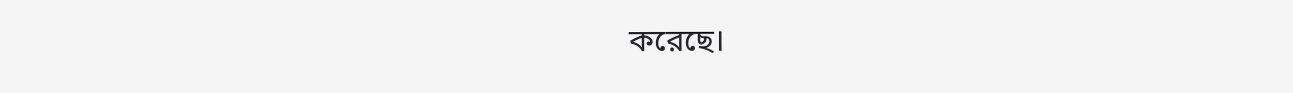করেছে।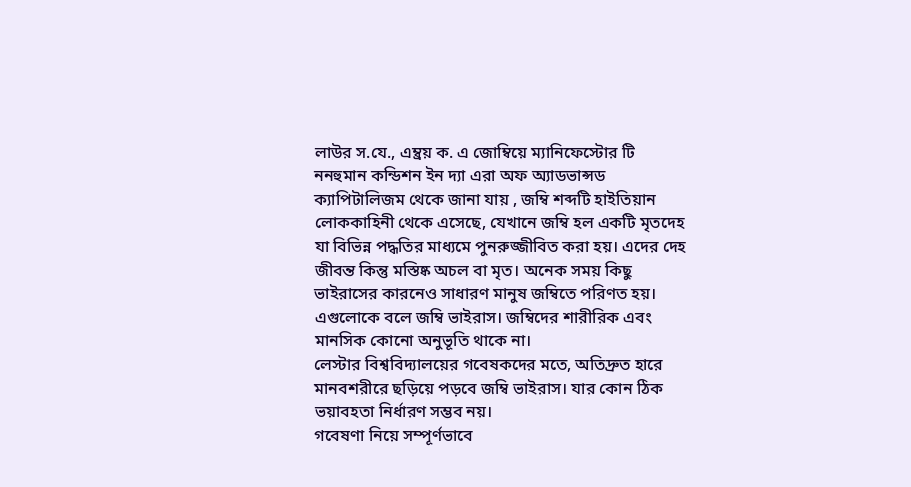লাউর স.যে., এম্ব্রয় ক. এ জোম্বিয়ে ম্যানিফেস্টোর টি ননহুমান কন্ডিশন ইন দ্যা এরা অফ অ্যাডভান্সড ক্যাপিটালিজম থেকে জানা যায় , জম্বি শব্দটি হাইতিয়ান লোককাহিনী থেকে এসেছে, যেখানে জম্বি হল একটি মৃতদেহ যা বিভিন্ন পদ্ধতির মাধ্যমে পুনরুজ্জীবিত করা হয়। এদের দেহ জীবন্ত কিন্তু মস্তিষ্ক অচল বা মৃত। অনেক সময় কিছু ভাইরাসের কারনেও সাধারণ মানুষ জম্বিতে পরিণত হয়। এগুলোকে বলে জম্বি ভাইরাস। জম্বিদের শারীরিক এবং মানসিক কোনো অনুভূতি থাকে না।
লেস্টার বিশ্ববিদ্যালয়ের গবেষকদের মতে, অতিদ্রুত হারে মানবশরীরে ছড়িয়ে পড়বে জম্বি ভাইরাস। যার কোন ঠিক ভয়াবহতা নির্ধারণ সম্ভব নয়।
গবেষণা নিয়ে সম্পূর্ণভাবে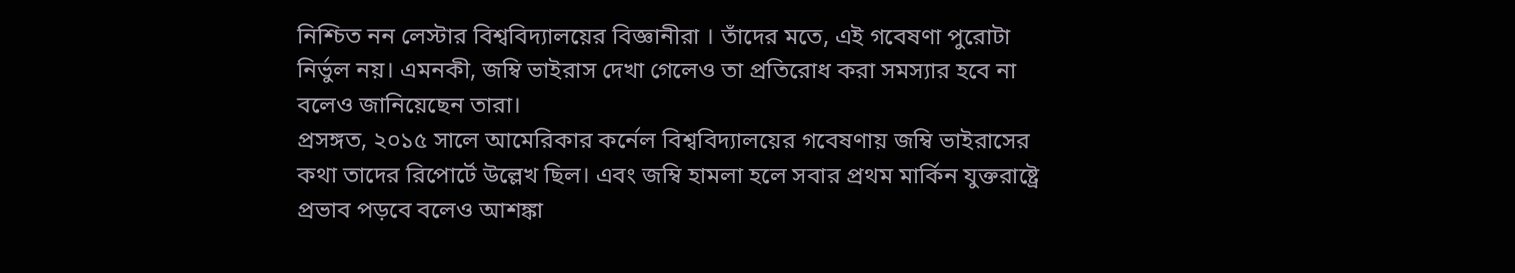নিশ্চিত নন লেস্টার বিশ্ববিদ্যালয়ের বিজ্ঞানীরা । তাঁদের মতে, এই গবেষণা পুরোটা নির্ভুল নয়। এমনকী, জম্বি ভাইরাস দেখা গেলেও তা প্রতিরোধ করা সমস্যার হবে না বলেও জানিয়েছেন তারা।
প্রসঙ্গত, ২০১৫ সালে আমেরিকার কর্নেল বিশ্ববিদ্যালয়ের গবেষণায় জম্বি ভাইরাসের কথা তাদের রিপোর্টে উল্লেখ ছিল। এবং জম্বি হামলা হলে সবার প্রথম মার্কিন যুক্তরাষ্ট্রে প্রভাব পড়বে বলেও আশঙ্কা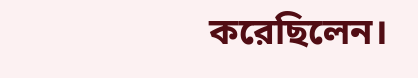করেছিলেন।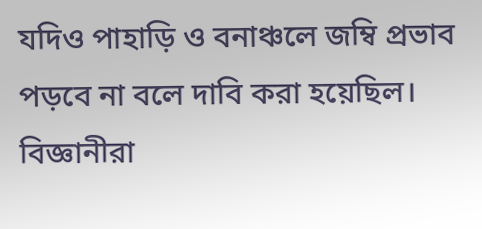যদিও পাহাড়ি ও বনাঞ্চলে জম্বি প্রভাব পড়বে না বলে দাবি করা হয়েছিল।
বিজ্ঞানীরা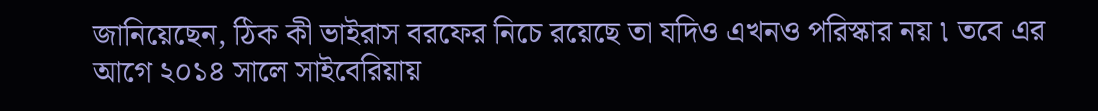জানিয়েছেন, ঠিক কী ভাইরাস বরফের নিচে রয়েছে তা যদিও এখনও পরিস্কার নয় ৷ তবে এর আগে ২০১৪ সালে সাইবেরিয়ায়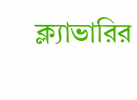ক্ল্যাভারির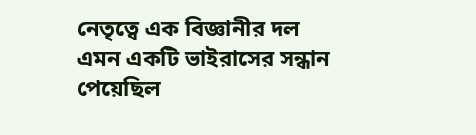নেতৃত্বে এক বিজ্ঞানীর দল এমন একটি ভাইরাসের সন্ধান পেয়েছিল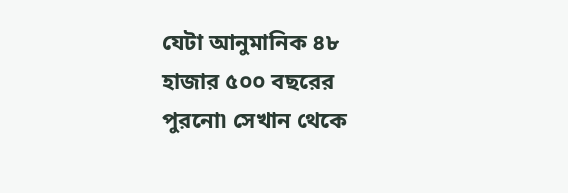যেটা আনুমানিক ৪৮ হাজার ৫০০ বছরের পুরনো৷ সেখান থেকে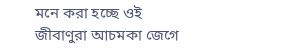মনে করা হচ্ছে ওই জীবাণুরা আচমকা জেগে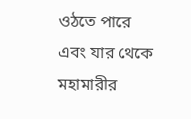ওঠতে পারে এবং যার থেকে মহামারীর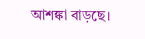আশঙ্কা বাড়ছে।